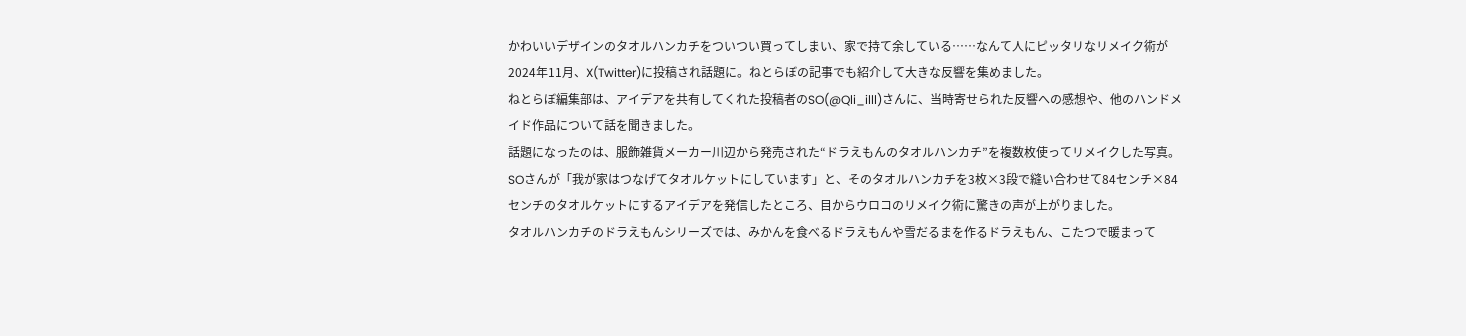かわいいデザインのタオルハンカチをついつい買ってしまい、家で持て余している……なんて人にピッタリなリメイク術が2024年11月、X(Twitter)に投稿され話題に。ねとらぼの記事でも紹介して大きな反響を集めました。
ねとらぼ編集部は、アイデアを共有してくれた投稿者のSO(@Qli_illl)さんに、当時寄せられた反響への感想や、他のハンドメイド作品について話を聞きました。
話題になったのは、服飾雑貨メーカー川辺から発売された“ドラえもんのタオルハンカチ”を複数枚使ってリメイクした写真。
SOさんが「我が家はつなげてタオルケットにしています」と、そのタオルハンカチを3枚×3段で縫い合わせて84センチ×84センチのタオルケットにするアイデアを発信したところ、目からウロコのリメイク術に驚きの声が上がりました。
タオルハンカチのドラえもんシリーズでは、みかんを食べるドラえもんや雪だるまを作るドラえもん、こたつで暖まって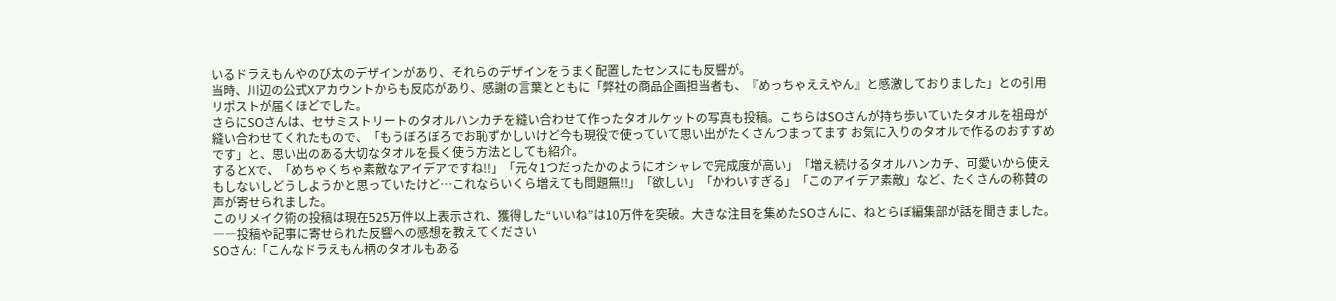いるドラえもんやのび太のデザインがあり、それらのデザインをうまく配置したセンスにも反響が。
当時、川辺の公式Xアカウントからも反応があり、感謝の言葉とともに「弊社の商品企画担当者も、『めっちゃええやん』と感激しておりました」との引用リポストが届くほどでした。
さらにSOさんは、セサミストリートのタオルハンカチを縫い合わせて作ったタオルケットの写真も投稿。こちらはSOさんが持ち歩いていたタオルを祖母が縫い合わせてくれたもので、「もうぼろぼろでお恥ずかしいけど今も現役で使っていて思い出がたくさんつまってます お気に入りのタオルで作るのおすすめです」と、思い出のある大切なタオルを長く使う方法としても紹介。
するとXで、「めちゃくちゃ素敵なアイデアですね!!」「元々1つだったかのようにオシャレで完成度が高い」「増え続けるタオルハンカチ、可愛いから使えもしないしどうしようかと思っていたけど…これならいくら増えても問題無!!」「欲しい」「かわいすぎる」「このアイデア素敵」など、たくさんの称賛の声が寄せられました。
このリメイク術の投稿は現在525万件以上表示され、獲得した“いいね”は10万件を突破。大きな注目を集めたSOさんに、ねとらぼ編集部が話を聞きました。
――投稿や記事に寄せられた反響への感想を教えてください
SOさん:「こんなドラえもん柄のタオルもある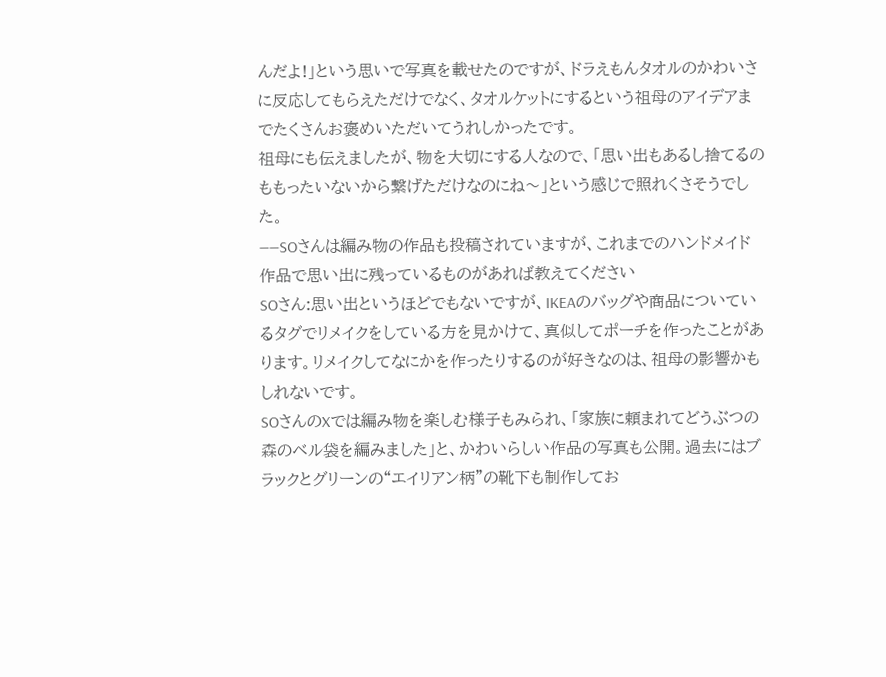んだよ!」という思いで写真を載せたのですが、ドラえもんタオルのかわいさに反応してもらえただけでなく、タオルケットにするという祖母のアイデアまでたくさんお褒めいただいてうれしかったです。
祖母にも伝えましたが、物を大切にする人なので、「思い出もあるし捨てるのももったいないから繋げただけなのにね〜」という感じで照れくさそうでした。
――SOさんは編み物の作品も投稿されていますが、これまでのハンドメイド作品で思い出に残っているものがあれば教えてください
SOさん:思い出というほどでもないですが、IKEAのバッグや商品についているタグでリメイクをしている方を見かけて、真似してポーチを作ったことがあります。リメイクしてなにかを作ったりするのが好きなのは、祖母の影響かもしれないです。
SOさんのXでは編み物を楽しむ様子もみられ、「家族に頼まれてどうぶつの森のベル袋を編みました」と、かわいらしい作品の写真も公開。過去にはブラックとグリーンの“エイリアン柄”の靴下も制作してお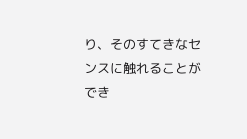り、そのすてきなセンスに触れることができ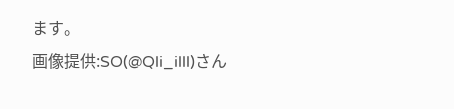ます。
画像提供:SO(@Qli_illl)さん